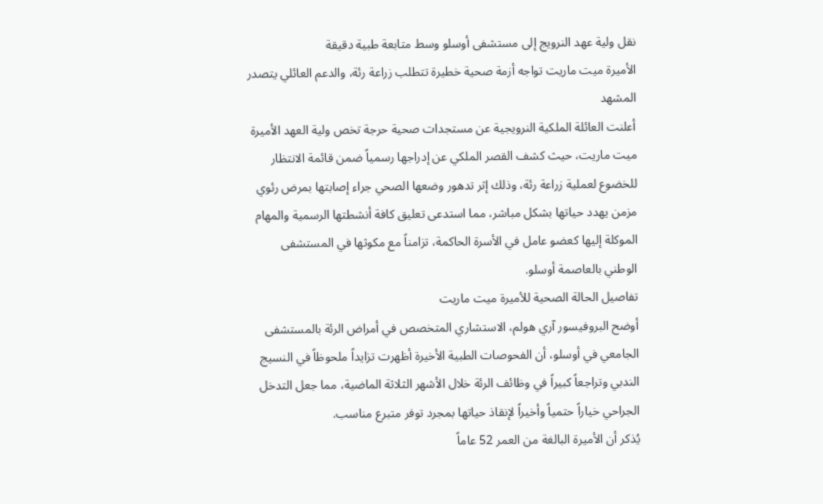نقل ولية عهد النرويج إلى مستشفى أوسلو وسط متابعة طبية دقيقة
الأميرة ميت ماريت تواجه أزمة صحية خطيرة تتطلب زراعة رئة، والدعم العائلي يتصدر المشهد
أعلنت العائلة الملكية النرويجية عن مستجدات صحية حرجة تخص ولية العهد الأميرة ميت ماريت، حيث كشف القصر الملكي عن إدراجها رسمياً ضمن قائمة الانتظار للخضوع لعملية زراعة رئة، وذلك إثر تدهور وضعها الصحي جراء إصابتها بمرض رئوي مزمن يهدد حياتها بشكل مباشر، مما استدعى تعليق كافة أنشطتها الرسمية والمهام الموكلة إليها كعضو عامل في الأسرة الحاكمة، تزامناً مع مكوثها في المستشفى الوطني بالعاصمة أوسلو.
تفاصيل الحالة الصحية للأميرة ميت ماريت
أوضح البروفيسور آري هولم، الاستشاري المتخصص في أمراض الرئة بالمستشفى الجامعي في أوسلو، أن الفحوصات الطبية الأخيرة أظهرت تزايداً ملحوظاً في النسيج الندبي وتراجعاً كبيراً في وظائف الرئة خلال الأشهر الثلاثة الماضية، مما جعل التدخل الجراحي خياراً حتمياً وأخيراً لإنقاذ حياتها بمجرد توفر متبرع مناسب.
يُذكر أن الأميرة البالغة من العمر 52 عاماً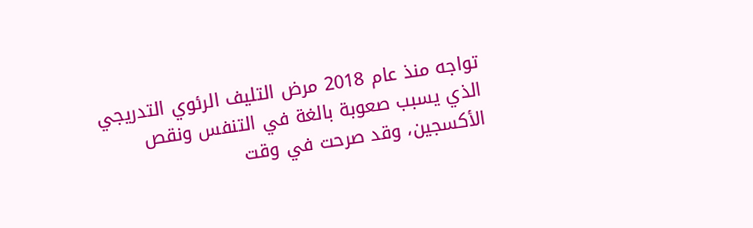تواجه منذ عام 2018 مرض التليف الرئوي التدريجي الذي يسبب صعوبة بالغة في التنفس ونقص الأكسجين، وقد صرحت في وقت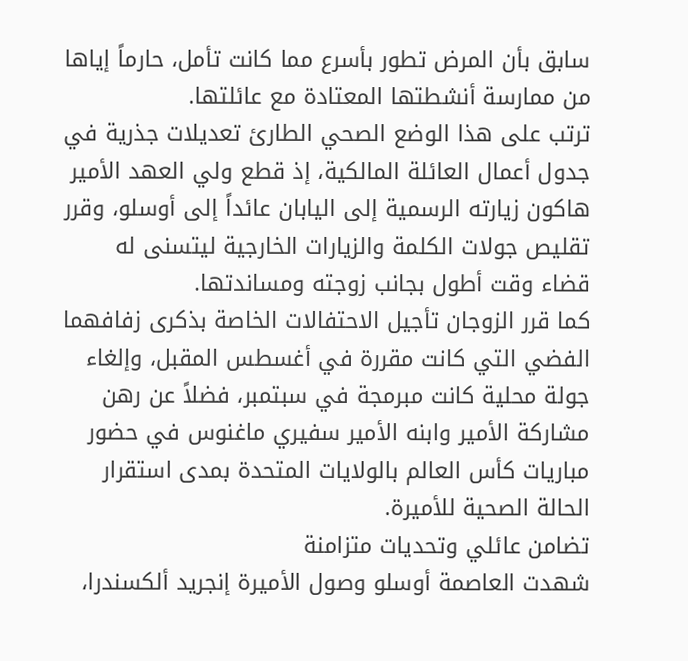سابق بأن المرض تطور بأسرع مما كانت تأمل، حارماً إياها من ممارسة أنشطتها المعتادة مع عائلتها.
ترتب على هذا الوضع الصحي الطارئ تعديلات جذرية في جدول أعمال العائلة المالكية، إذ قطع ولي العهد الأمير هاكون زيارته الرسمية إلى اليابان عائداً إلى أوسلو، وقرر تقليص جولات الكلمة والزيارات الخارجية ليتسنى له قضاء وقت أطول بجانب زوجته ومساندتها.
كما قرر الزوجان تأجيل الاحتفالات الخاصة بذكرى زفافهما الفضي التي كانت مقررة في أغسطس المقبل، وإلغاء جولة محلية كانت مبرمجة في سبتمبر، فضلاً عن رهن مشاركة الأمير وابنه الأمير سفيري ماغنوس في حضور مباريات كأس العالم بالولايات المتحدة بمدى استقرار الحالة الصحية للأميرة.
تضامن عائلي وتحديات متزامنة
شهدت العاصمة أوسلو وصول الأميرة إنجريد ألكسندرا،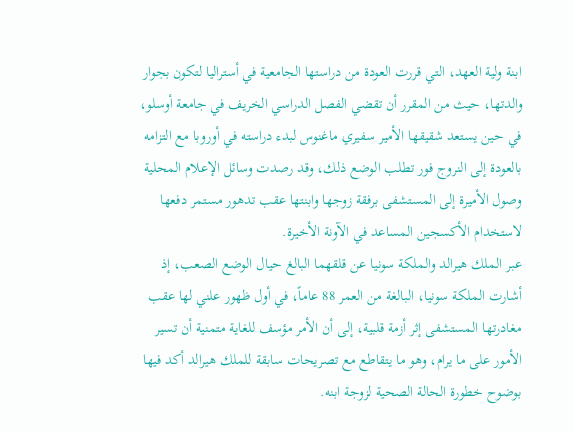ابنة ولية العهد، التي قررت العودة من دراستها الجامعية في أستراليا لتكون بجوار والدتها، حيث من المقرر أن تقضي الفصل الدراسي الخريف في جامعة أوسلو، في حين يستعد شقيقها الأمير سفيري ماغنوس لبدء دراسته في أوروبا مع التزامه بالعودة إلى النروج فور تطلب الوضع ذلك، وقد رصدت وسائل الإعلام المحلية وصول الأميرة إلى المستشفى برفقة زوجها وابنتها عقب تدهور مستمر دفعها لاستخدام الأكسجين المساعد في الآونة الأخيرة.
عبر الملك هيرالد والملكة سونيا عن قلقهما البالغ حيال الوضع الصعب، إذ أشارت الملكة سونيا، البالغة من العمر 88 عاماً، في أول ظهور علني لها عقب مغادرتها المستشفى إثر أزمة قلبية، إلى أن الأمر مؤسف للغاية متمنية أن تسير الأمور على ما يرام، وهو ما يتقاطع مع تصريحات سابقة للملك هيرالد أكد فيها بوضوح خطورة الحالة الصحية لزوجة ابنه.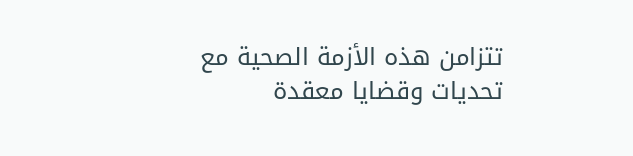تتزامن هذه الأزمة الصحية مع تحديات وقضايا معقدة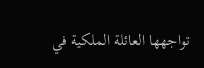تواجهها العائلة الملكية في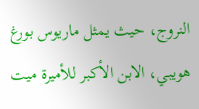النروج، حيث يمثل ماريوس بورغ هويبي، الابن الأكبر للأميرة ميت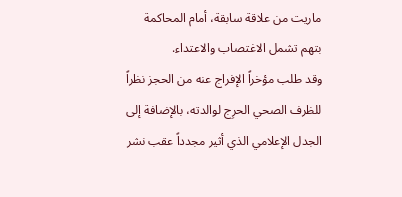ماريت من علاقة سابقة، أمام المحاكمة بتهم تشمل الاغتصاب والاعتداء.
وقد طلب مؤخراً الإفراج عنه من الحجز نظراً للظرف الصحي الحرِج لوالدته، بالإضافة إلى الجدل الإعلامي الذي أثير مجدداً عقب نشر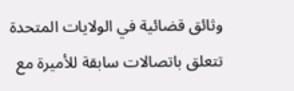وثائق قضائية في الولايات المتحدة تتعلق باتصالات سابقة للأميرة مع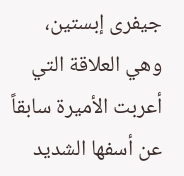جيفرى إبستين، وهي العلاقة التي أعربت الأميرة سابقاً عن أسفها الشديد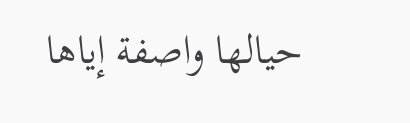حيالها واصفة إياها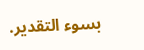بسوء التقدير.